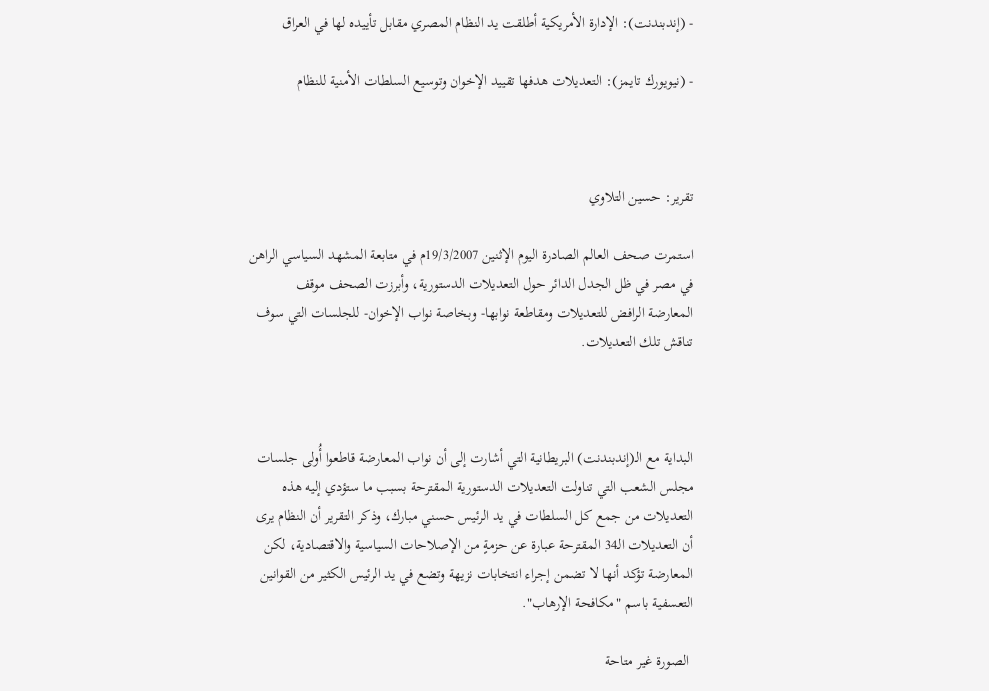- (إندبندنت): الإدارة الأمريكية أطلقت يد النظام المصري مقابل تأييده لها في العراق

- (نيويورك تايمز): التعديلات هدفها تقييد الإخوان وتوسيع السلطات الأمنية للنظام



تقرير: حسين التلاوي

استمرت صحف العالم الصادرة اليوم الإثنين 19/3/2007م في متابعة المشهد السياسي الراهن في مصر في ظل الجدل الدائر حول التعديلات الدستورية، وأبرزت الصحف موقف المعارضة الرافض للتعديلات ومقاطعة نوابها- وبخاصة نواب الإخوان- للجلسات التي سوف تناقش تلك التعديلات.



البداية مع الـ(إندبندنت) البريطانية التي أشارت إلى أن نواب المعارضة قاطعوا أُولى جلسات مجلس الشعب التي تناولت التعديلات الدستورية المقترحة بسبب ما ستؤدي إليه هذه التعديلات من جمع كل السلطات في يد الرئيس حسني مبارك، وذكر التقرير أن النظام يرى أن التعديلات الـ34 المقترحة عبارة عن حزمةٍ من الإصلاحات السياسية والاقتصادية، لكن المعارضة تؤكد أنها لا تضمن إجراء انتخابات نزيهة وتضع في يد الرئيس الكثير من القوانين التعسفية باسم "مكافحة الإرهاب".

 الصورة غير متاحة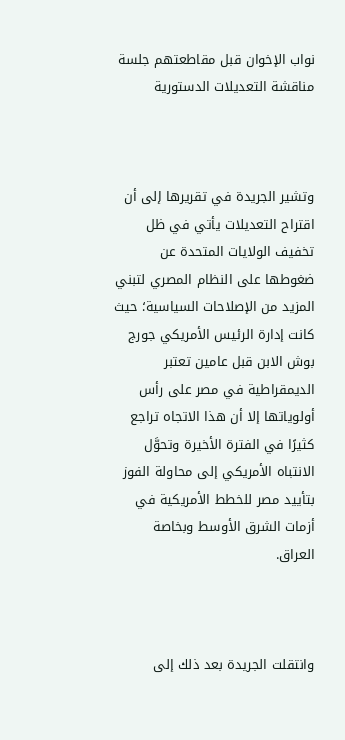نواب الإخوان قبل مقاطعتهم جلسة مناقشة التعديلات الدستورية



وتشير الجريدة في تقريرها إلى أن اقتراح التعديلات يأتي في ظل تخفيف الولايات المتحدة عن ضغوطها على النظام المصري لتبني المزيد من الإصلاحات السياسية؛ حيث كانت إدارة الرئيس الأمريكي جورج بوش الابن قبل عامين تعتبر الديمقراطية في مصر على رأس أولوياتها إلا أن هذا الاتجاه تراجع كثيرًا في الفترة الأخيرة وتحوَّل الانتباه الأمريكي إلى محاولة الفوز بتأييد مصر للخطط الأمريكية في أزمات الشرق الأوسط وبخاصة العراق.



وانتقلت الجريدة بعد ذلك إلى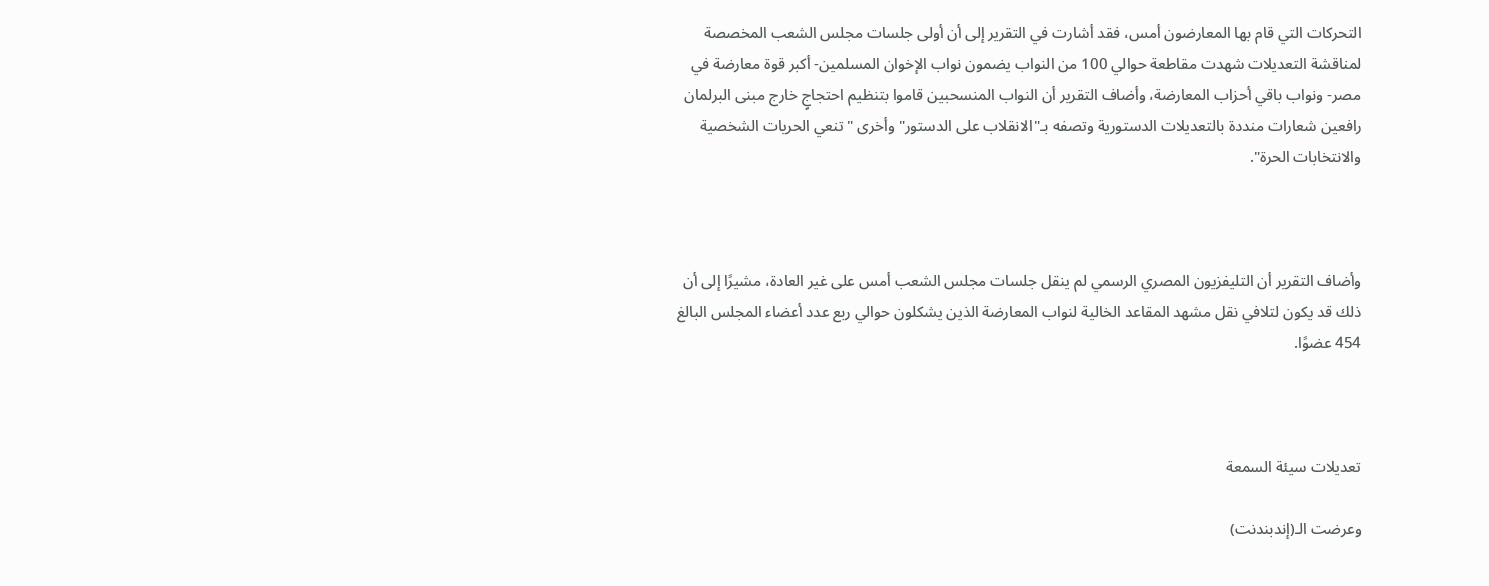التحركات التي قام بها المعارضون أمس، فقد أشارت في التقرير إلى أن أولى جلسات مجلس الشعب المخصصة لمناقشة التعديلات شهدت مقاطعة حوالي 100 من النواب يضمون نواب الإخوان المسلمين- أكبر قوة معارضة في مصر- ونواب باقي أحزاب المعارضة، وأضاف التقرير أن النواب المنسحبين قاموا بتنظيم احتجاجٍ خارج مبنى البرلمان رافعين شعارات منددة بالتعديلات الدستورية وتصفه بـ"الانقلاب على الدستور" وأخرى "تنعي الحريات الشخصية والانتخابات الحرة".



وأضاف التقرير أن التليفزيون المصري الرسمي لم ينقل جلسات مجلس الشعب أمس على غير العادة، مشيرًا إلى أن ذلك قد يكون لتلافي نقل مشهد المقاعد الخالية لنواب المعارضة الذين يشكلون حوالي ربع عدد أعضاء المجلس البالغ 454 عضوًا.



تعديلات سيئة السمعة

وعرضت الـ(إندبندنت)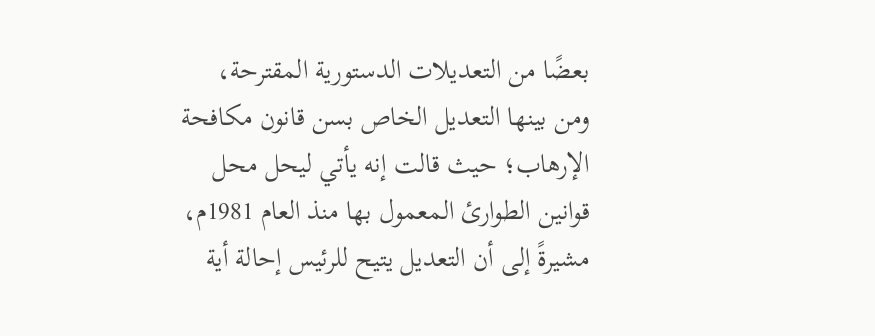بعضًا من التعديلات الدستورية المقترحة، ومن بينها التعديل الخاص بسن قانون مكافحة الإرهاب؛ حيث قالت إنه يأتي ليحل محل قوانين الطوارئ المعمول بها منذ العام 1981م، مشيرةً إلى أن التعديل يتيح للرئيس إحالة أية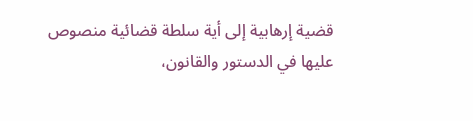قضية إرهابية إلى أية سلطة قضائية منصوص عليها في الدستور والقانون،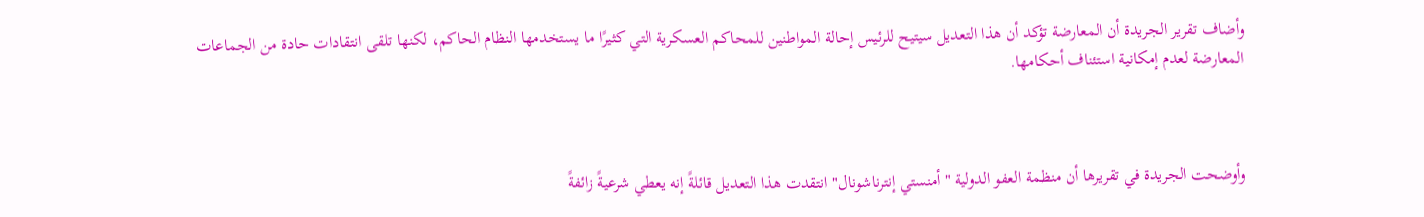وأضاف تقرير الجريدة أن المعارضة تؤكد أن هذا التعديل سيتيح للرئيس إحالة المواطنين للمحاكم العسكرية التي كثيرًا ما يستخدمها النظام الحاكم، لكنها تلقى انتقادات حادة من الجماعات المعارضة لعدم إمكانية استئناف أحكامها.



وأوضحت الجريدة في تقريرها أن منظمة العفو الدولية "أمنستي إنترناشونال" انتقدت هذا التعديل قائلةً إنه يعطي شرعيةً زائفةً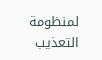لمنظومة التعذيب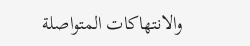والانتهاكات المتواصلة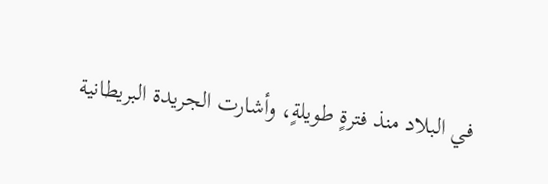في البلاد منذ فترةٍ طويلةٍ، وأشارت الجريدة البريطانية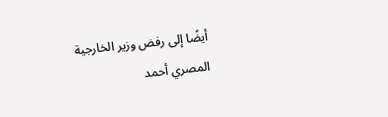أيضًا إلى رفض وزير الخارجية المصري أحمد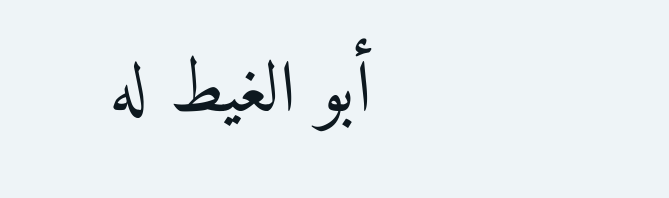أبو الغيط له